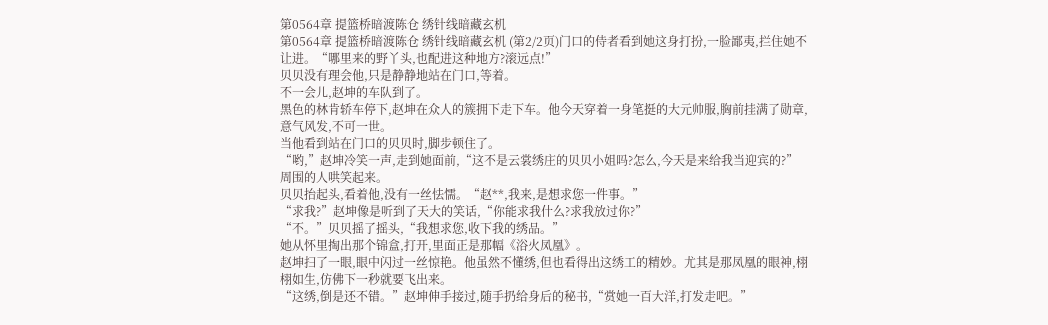第0564章 提篮桥暗渡陈仓 绣针线暗藏玄机
第0564章 提篮桥暗渡陈仓 绣针线暗藏玄机 (第2/2页)门口的侍者看到她这身打扮,一脸鄙夷,拦住她不让进。“哪里来的野丫头,也配进这种地方?滚远点!”
贝贝没有理会他,只是静静地站在门口,等着。
不一会儿,赵坤的车队到了。
黑色的林肯轿车停下,赵坤在众人的簇拥下走下车。他今天穿着一身笔挺的大元帅服,胸前挂满了勋章,意气风发,不可一世。
当他看到站在门口的贝贝时,脚步顿住了。
“哟,”赵坤冷笑一声,走到她面前,“这不是云裳绣庄的贝贝小姐吗?怎么,今天是来给我当迎宾的?”
周围的人哄笑起来。
贝贝抬起头,看着他,没有一丝怯懦。“赵**,我来,是想求您一件事。”
“求我?”赵坤像是听到了天大的笑话,“你能求我什么?求我放过你?”
“不。”贝贝摇了摇头,“我想求您,收下我的绣品。”
她从怀里掏出那个锦盒,打开,里面正是那幅《浴火凤凰》。
赵坤扫了一眼,眼中闪过一丝惊艳。他虽然不懂绣,但也看得出这绣工的精妙。尤其是那凤凰的眼神,栩栩如生,仿佛下一秒就要飞出来。
“这绣,倒是还不错。”赵坤伸手接过,随手扔给身后的秘书,“赏她一百大洋,打发走吧。”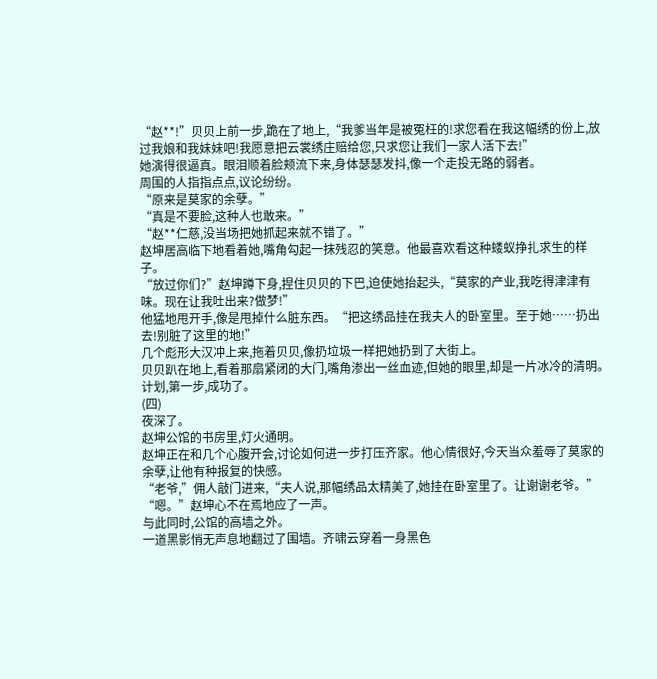“赵**!”贝贝上前一步,跪在了地上,“我爹当年是被冤枉的!求您看在我这幅绣的份上,放过我娘和我妹妹吧!我愿意把云裳绣庄赔给您,只求您让我们一家人活下去!”
她演得很逼真。眼泪顺着脸颊流下来,身体瑟瑟发抖,像一个走投无路的弱者。
周围的人指指点点,议论纷纷。
“原来是莫家的余孽。”
“真是不要脸,这种人也敢来。”
“赵**仁慈,没当场把她抓起来就不错了。”
赵坤居高临下地看着她,嘴角勾起一抹残忍的笑意。他最喜欢看这种蝼蚁挣扎求生的样子。
“放过你们?”赵坤蹲下身,捏住贝贝的下巴,迫使她抬起头,“莫家的产业,我吃得津津有味。现在让我吐出来?做梦!”
他猛地甩开手,像是甩掉什么脏东西。“把这绣品挂在我夫人的卧室里。至于她……扔出去!别脏了这里的地!”
几个彪形大汉冲上来,拖着贝贝,像扔垃圾一样把她扔到了大街上。
贝贝趴在地上,看着那扇紧闭的大门,嘴角渗出一丝血迹,但她的眼里,却是一片冰冷的清明。
计划,第一步,成功了。
(四)
夜深了。
赵坤公馆的书房里,灯火通明。
赵坤正在和几个心腹开会,讨论如何进一步打压齐家。他心情很好,今天当众羞辱了莫家的余孽,让他有种报复的快感。
“老爷,”佣人敲门进来,“夫人说,那幅绣品太精美了,她挂在卧室里了。让谢谢老爷。”
“嗯。”赵坤心不在焉地应了一声。
与此同时,公馆的高墙之外。
一道黑影悄无声息地翻过了围墙。齐啸云穿着一身黑色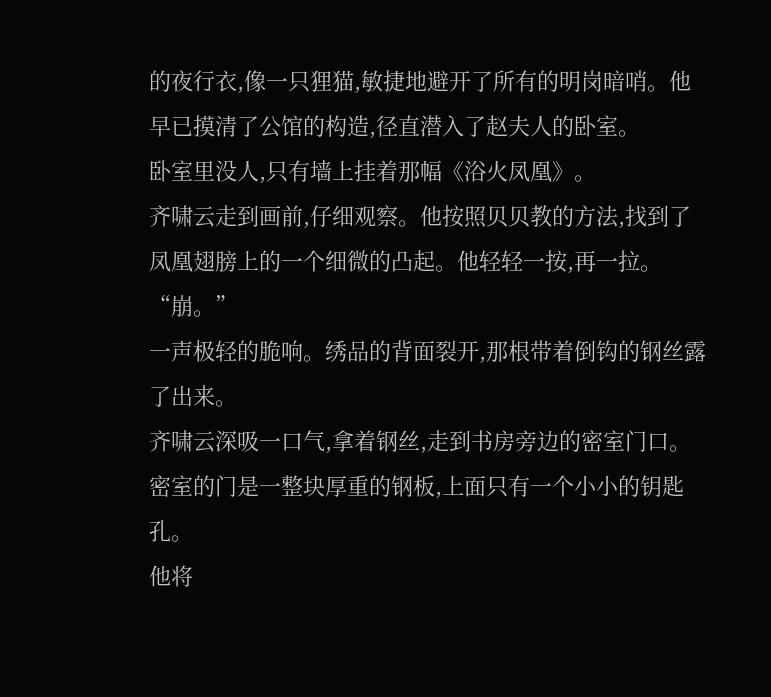的夜行衣,像一只狸猫,敏捷地避开了所有的明岗暗哨。他早已摸清了公馆的构造,径直潜入了赵夫人的卧室。
卧室里没人,只有墙上挂着那幅《浴火凤凰》。
齐啸云走到画前,仔细观察。他按照贝贝教的方法,找到了凤凰翅膀上的一个细微的凸起。他轻轻一按,再一拉。
“崩。”
一声极轻的脆响。绣品的背面裂开,那根带着倒钩的钢丝露了出来。
齐啸云深吸一口气,拿着钢丝,走到书房旁边的密室门口。密室的门是一整块厚重的钢板,上面只有一个小小的钥匙孔。
他将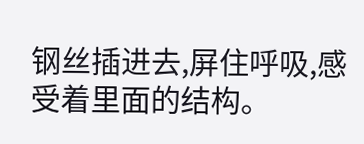钢丝插进去,屏住呼吸,感受着里面的结构。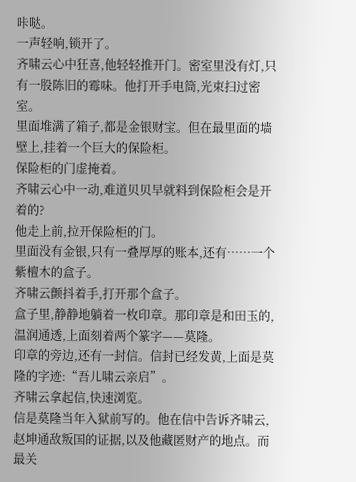咔哒。
一声轻响,锁开了。
齐啸云心中狂喜,他轻轻推开门。密室里没有灯,只有一股陈旧的霉味。他打开手电筒,光束扫过密室。
里面堆满了箱子,都是金银财宝。但在最里面的墙壁上,挂着一个巨大的保险柜。
保险柜的门虚掩着。
齐啸云心中一动,难道贝贝早就料到保险柜会是开着的?
他走上前,拉开保险柜的门。
里面没有金银,只有一叠厚厚的账本,还有……一个紫檀木的盒子。
齐啸云颤抖着手,打开那个盒子。
盒子里,静静地躺着一枚印章。那印章是和田玉的,温润通透,上面刻着两个篆字——莫隆。
印章的旁边,还有一封信。信封已经发黄,上面是莫隆的字迹:“吾儿啸云亲启”。
齐啸云拿起信,快速浏览。
信是莫隆当年入狱前写的。他在信中告诉齐啸云,赵坤通敌叛国的证据,以及他藏匿财产的地点。而最关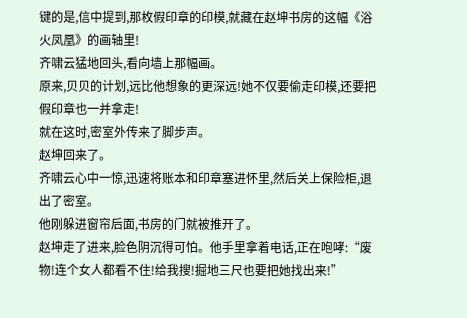键的是,信中提到,那枚假印章的印模,就藏在赵坤书房的这幅《浴火凤凰》的画轴里!
齐啸云猛地回头,看向墙上那幅画。
原来,贝贝的计划,远比他想象的更深远!她不仅要偷走印模,还要把假印章也一并拿走!
就在这时,密室外传来了脚步声。
赵坤回来了。
齐啸云心中一惊,迅速将账本和印章塞进怀里,然后关上保险柜,退出了密室。
他刚躲进窗帘后面,书房的门就被推开了。
赵坤走了进来,脸色阴沉得可怕。他手里拿着电话,正在咆哮:“废物!连个女人都看不住!给我搜!掘地三尺也要把她找出来!”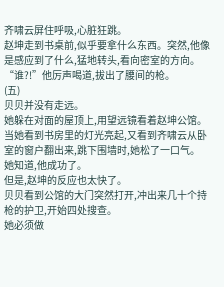齐啸云屏住呼吸,心脏狂跳。
赵坤走到书桌前,似乎要拿什么东西。突然,他像是感应到了什么,猛地转头,看向密室的方向。
“谁?!”他厉声喝道,拔出了腰间的枪。
(五)
贝贝并没有走远。
她躲在对面的屋顶上,用望远镜看着赵坤公馆。
当她看到书房里的灯光亮起,又看到齐啸云从卧室的窗户翻出来,跳下围墙时,她松了一口气。
她知道,他成功了。
但是,赵坤的反应也太快了。
贝贝看到公馆的大门突然打开,冲出来几十个持枪的护卫,开始四处搜查。
她必须做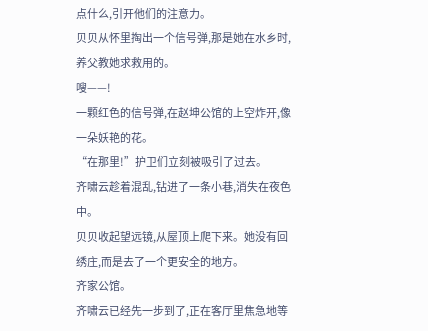点什么,引开他们的注意力。
贝贝从怀里掏出一个信号弹,那是她在水乡时,养父教她求救用的。
嗖——!
一颗红色的信号弹,在赵坤公馆的上空炸开,像一朵妖艳的花。
“在那里!”护卫们立刻被吸引了过去。
齐啸云趁着混乱,钻进了一条小巷,消失在夜色中。
贝贝收起望远镜,从屋顶上爬下来。她没有回绣庄,而是去了一个更安全的地方。
齐家公馆。
齐啸云已经先一步到了,正在客厅里焦急地等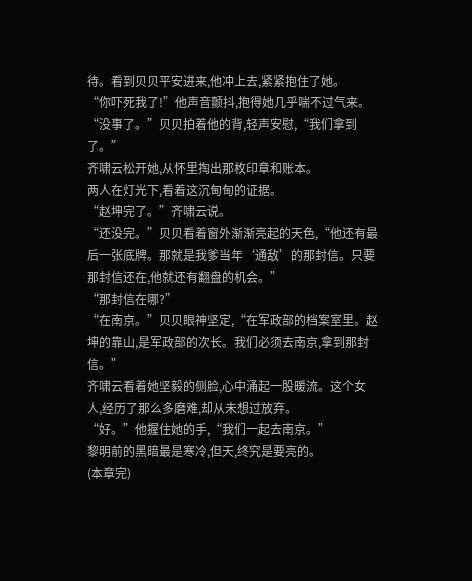待。看到贝贝平安进来,他冲上去,紧紧抱住了她。
“你吓死我了!”他声音颤抖,抱得她几乎喘不过气来。
“没事了。”贝贝拍着他的背,轻声安慰,“我们拿到了。”
齐啸云松开她,从怀里掏出那枚印章和账本。
两人在灯光下,看着这沉甸甸的证据。
“赵坤完了。”齐啸云说。
“还没完。”贝贝看着窗外渐渐亮起的天色,“他还有最后一张底牌。那就是我爹当年‘通敌’的那封信。只要那封信还在,他就还有翻盘的机会。”
“那封信在哪?”
“在南京。”贝贝眼神坚定,“在军政部的档案室里。赵坤的靠山,是军政部的次长。我们必须去南京,拿到那封信。”
齐啸云看着她坚毅的侧脸,心中涌起一股暖流。这个女人,经历了那么多磨难,却从未想过放弃。
“好。”他握住她的手,“我们一起去南京。”
黎明前的黑暗最是寒冷,但天,终究是要亮的。
(本章完)